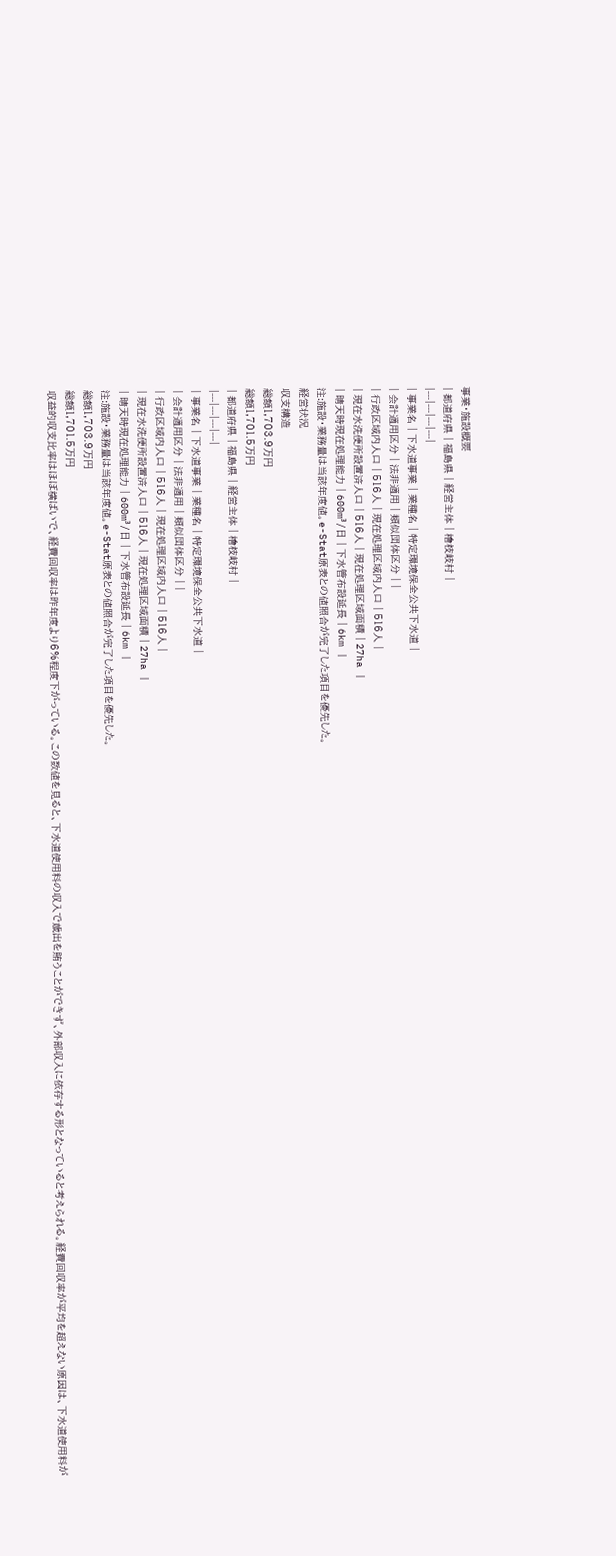事業・施設概要
| 都道府県 | 福島県 | 経営主体 | 檜枝岐村 |
|---|---|---|---|
| 事業名 | 下水道事業 | 業種名 | 特定環境保全公共下水道 |
| 会計適用区分 | 法非適用 | 類似団体区分 | |
| 行政区域内人口 | 516人 | 現在処理区域内人口 | 516人 |
| 現在水洗便所設置済人口 | 516人 | 現在処理区域面積 | 27ha |
| 晴天時現在処理能力 | 600m³/日 | 下水管布設延長 | 6km |
注:施設・業務量は当該年度値。e-Stat原表との値照合が完了した項目を優先した。
経営状況
収支構造
総額1,703.9万円
総額1,701.5万円
| 都道府県 | 福島県 | 経営主体 | 檜枝岐村 |
|---|---|---|---|
| 事業名 | 下水道事業 | 業種名 | 特定環境保全公共下水道 |
| 会計適用区分 | 法非適用 | 類似団体区分 | |
| 行政区域内人口 | 516人 | 現在処理区域内人口 | 516人 |
| 現在水洗便所設置済人口 | 516人 | 現在処理区域面積 | 27ha |
| 晴天時現在処理能力 | 600m³/日 | 下水管布設延長 | 6km |
注:施設・業務量は当該年度値。e-Stat原表との値照合が完了した項目を優先した。
総額1,703.9万円
総額1,701.5万円
収益的収支比率はほぼ横ばいで、経費回収率は昨年度より6%程度下がっている。この数値を見ると、下水道使用料の収入で歳出を賄うことができず、外部収入に依存する形となっていると考えられる。経費回収率が平均を超えない原因は、下水道使用料が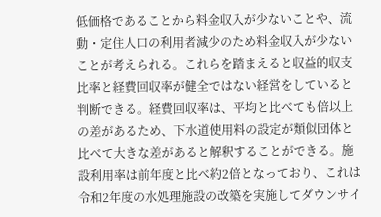低価格であることから料金収入が少ないことや、流動・定住人口の利用者減少のため料金収入が少ないことが考えられる。これらを踏まえると収益的収支比率と経費回収率が健全ではない経営をしていると判断できる。経費回収率は、平均と比べても倍以上の差があるため、下水道使用料の設定が類似団体と比べて大きな差があると解釈することができる。施設利用率は前年度と比べ約2倍となっており、これは令和2年度の水処理施設の改築を実施してダウンサイ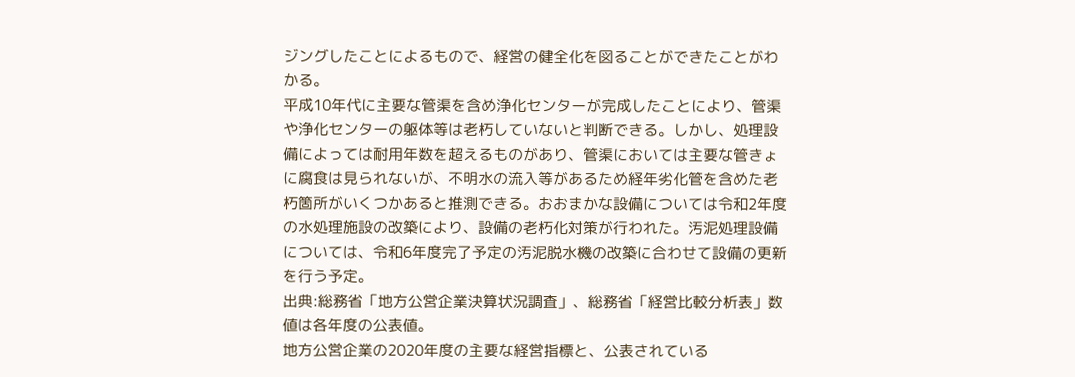ジングしたことによるもので、経営の健全化を図ることができたことがわかる。
平成10年代に主要な管渠を含め浄化センターが完成したことにより、管渠や浄化センターの躯体等は老朽していないと判断できる。しかし、処理設備によっては耐用年数を超えるものがあり、管渠においては主要な管きょに腐食は見られないが、不明水の流入等があるため経年劣化管を含めた老朽箇所がいくつかあると推測できる。おおまかな設備については令和2年度の水処理施設の改築により、設備の老朽化対策が行われた。汚泥処理設備については、令和6年度完了予定の汚泥脱水機の改築に合わせて設備の更新を行う予定。
出典:総務省「地方公営企業決算状況調査」、総務省「経営比較分析表」数値は各年度の公表値。
地方公営企業の2020年度の主要な経営指標と、公表されている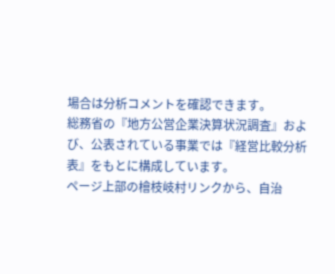場合は分析コメントを確認できます。
総務省の『地方公営企業決算状況調査』および、公表されている事業では『経営比較分析表』をもとに構成しています。
ページ上部の檜枝岐村リンクから、自治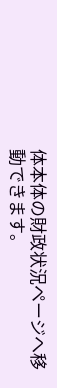体本体の財政状況ページへ移動できます。